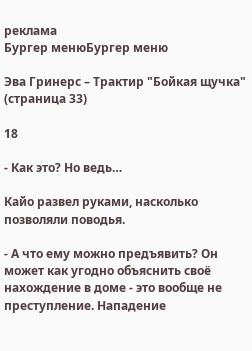реклама
Бургер менюБургер меню

Эва Гринерс – Трактир "Бойкая щучка" (страница 33)

18

- Как это? Но ведь…

Кайо развел руками, насколько позволяли поводья.

- А что ему можно предъявить? Он может как угодно объяснить своё нахождение в доме - это вообще не преступление. Нападение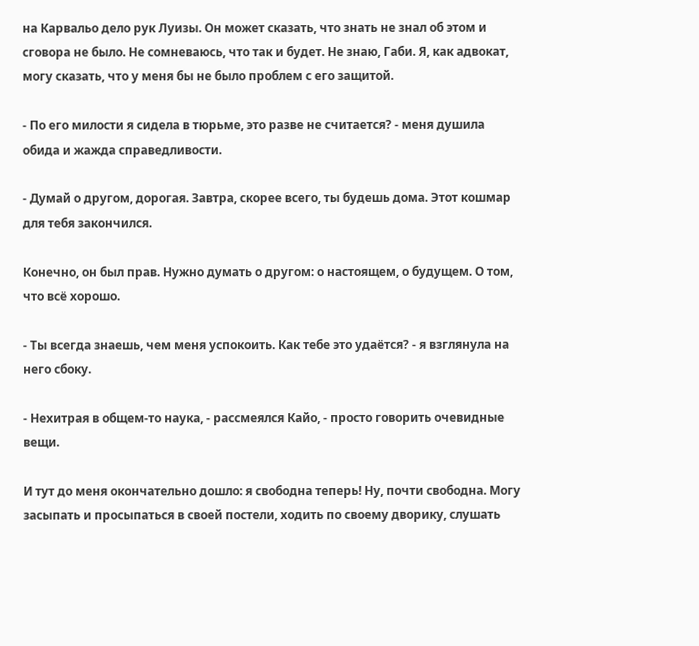на Карвальо дело рук Луизы. Он может сказать, что знать не знал об этом и сговора не было. Не сомневаюсь, что так и будет. Не знаю, Габи. Я, как адвокат, могу сказать, что у меня бы не было проблем с его защитой.

- По его милости я сидела в тюрьме, это разве не считается? - меня душила обида и жажда справедливости.

- Думай о другом, дорогая. Завтра, скорее всего, ты будешь дома. Этот кошмар для тебя закончился.

Конечно, он был прав. Нужно думать о другом: о настоящем, о будущем. О том, что всё хорошо.

- Ты всегда знаешь, чем меня успокоить. Как тебе это удаётся? - я взглянула на него сбоку.

- Нехитрая в общем-то наука, - рассмеялся Кайо, - просто говорить очевидные вещи.

И тут до меня окончательно дошло: я свободна теперь! Ну, почти свободна. Могу засыпать и просыпаться в своей постели, ходить по своему дворику, слушать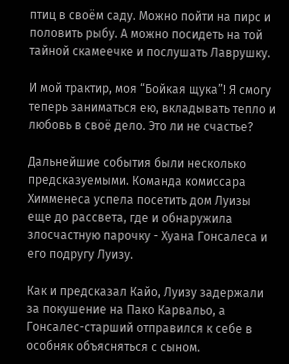птиц в своём саду. Можно пойти на пирс и половить рыбу. А можно посидеть на той тайной скамеечке и послушать Лаврушку.

И мой трактир, моя “Бойкая щука”! Я смогу теперь заниматься ею, вкладывать тепло и любовь в своё дело. Это ли не счастье?

Дальнейшие события были несколько предсказуемыми. Команда комиссара Химменеса успела посетить дом Луизы еще до рассвета, где и обнаружила злосчастную парочку - Хуана Гонсалеса и его подругу Луизу.

Как и предсказал Кайо, Луизу задержали за покушение на Пако Карвальо, а Гонсалес-старший отправился к себе в особняк объясняться с сыном.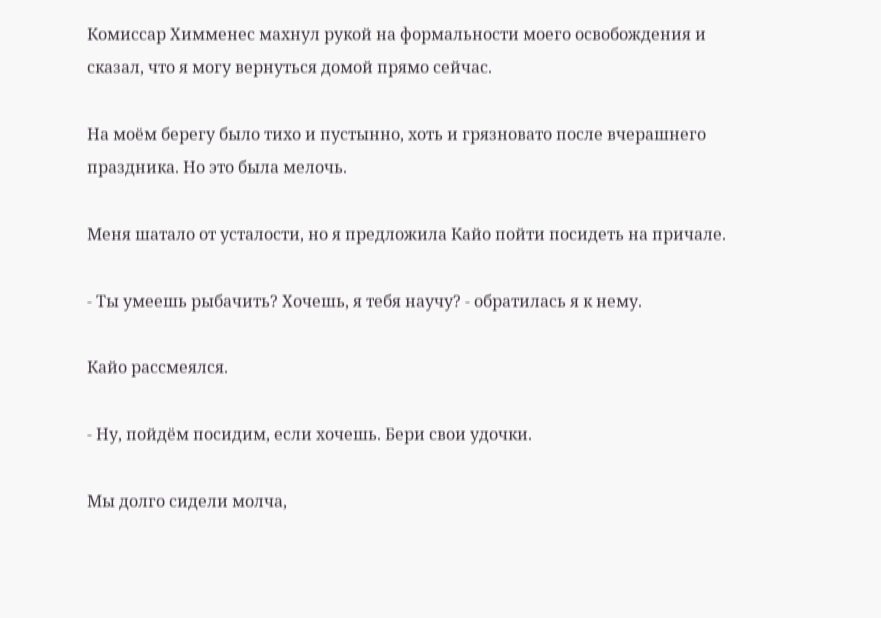Комиссар Химменес махнул рукой на формальности моего освобождения и сказал, что я могу вернуться домой прямо сейчас.

На моём берегу было тихо и пустынно, хоть и грязновато после вчерашнего праздника. Но это была мелочь.

Меня шатало от усталости, но я предложила Кайо пойти посидеть на причале.

- Ты умеешь рыбачить? Хочешь, я тебя научу? - обратилась я к нему.

Кайо рассмеялся.

- Ну, пойдём посидим, если хочешь. Бери свои удочки.

Мы долго сидели молча,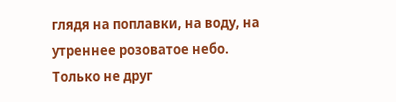глядя на поплавки, на воду, на утреннее розоватое небо. Только не друг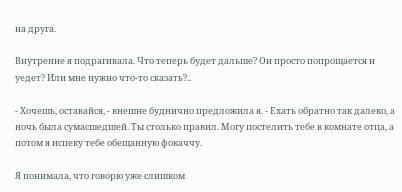на друга.

Внутренне я подрагивала. Что теперь будет дальше? Он просто попрощается и уедет? Или мне нужно что-то сказать?..

- Хочешь, оставайся, - внешне буднично предложила я. - Ехать обратно так далеко, а ночь была сумасшедшей. Ты столько правил. Могу постелить тебе в комнате отца, а потом я испеку тебе обещанную фокаччу.

Я понимала, что говорю уже слишком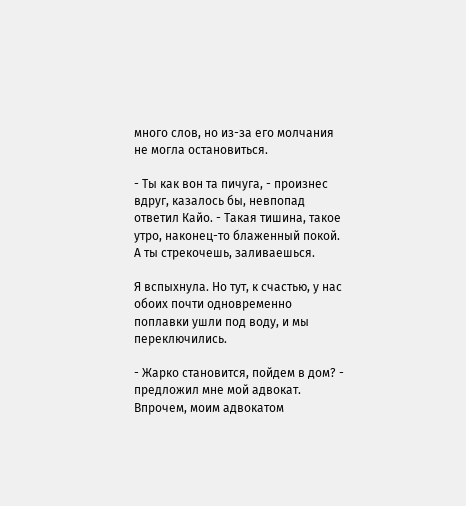много слов, но из-за его молчания не могла остановиться.

- Ты как вон та пичуга, - произнес вдруг, казалось бы, невпопад ответил Кайо. - Такая тишина, такое утро, наконец-то блаженный покой. А ты стрекочешь, заливаешься.

Я вспыхнула. Но тут, к счастью, у нас обоих почти одновременно поплавки ушли под воду, и мы переключились.

- Жарко становится, пойдем в дом? - предложил мне мой адвокат. Впрочем, моим адвокатом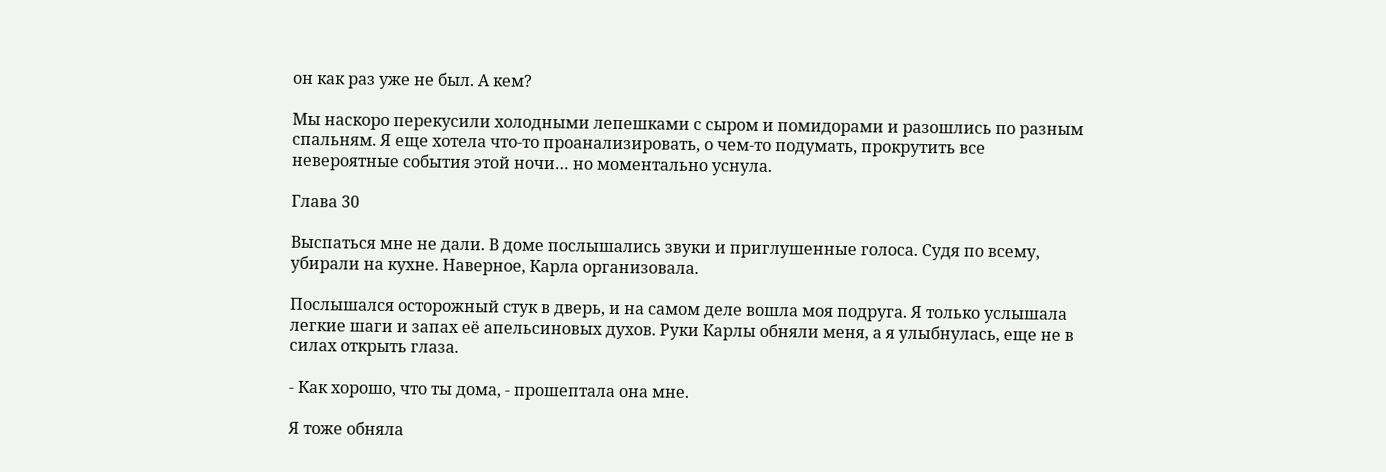он как раз уже не был. А кем?

Мы наскоро перекусили холодными лепешками с сыром и помидорами и разошлись по разным спальням. Я еще хотела что-то проанализировать, о чем-то подумать, прокрутить все невероятные события этой ночи… но моментально уснула.

Глава 30

Выспаться мне не дали. В доме послышались звуки и приглушенные голоса. Судя по всему, убирали на кухне. Наверное, Карла организовала.

Послышался осторожный стук в дверь, и на самом деле вошла моя подруга. Я только услышала легкие шаги и запах её апельсиновых духов. Руки Карлы обняли меня, а я улыбнулась, еще не в силах открыть глаза.

- Как хорошо, что ты дома, - прошептала она мне.

Я тоже обняла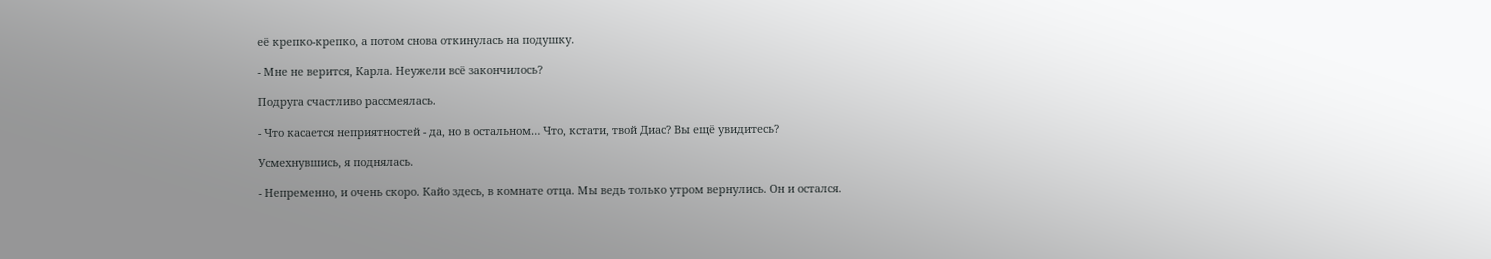её крепко-крепко, а потом снова откинулась на подушку.

- Мне не верится, Карла. Неужели всё закончилось?

Подруга счастливо рассмеялась.

- Что касается неприятностей - да, но в остальном… Что, кстати, твой Диас? Вы ещё увидитесь?

Усмехнувшись, я поднялась.

- Непременно, и очень скоро. Кайо здесь, в комнате отца. Мы ведь только утром вернулись. Он и остался.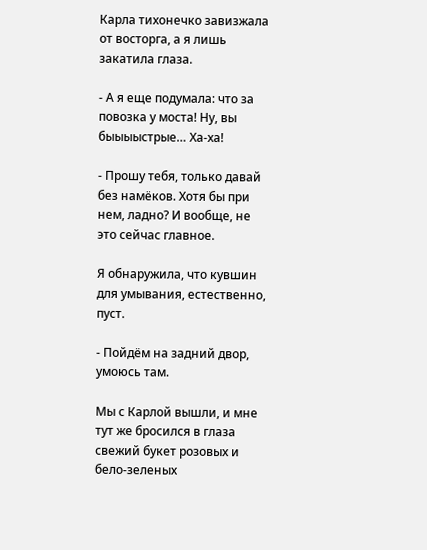Карла тихонечко завизжала от восторга, а я лишь закатила глаза.

- А я еще подумала: что за повозка у моста! Ну, вы быыыыстрые… Ха-ха!

- Прошу тебя, только давай без намёков. Хотя бы при нем, ладно? И вообще, не это сейчас главное.

Я обнаружила, что кувшин для умывания, естественно, пуст.

- Пойдём на задний двор, умоюсь там.

Мы с Карлой вышли, и мне тут же бросился в глаза свежий букет розовых и бело-зеленых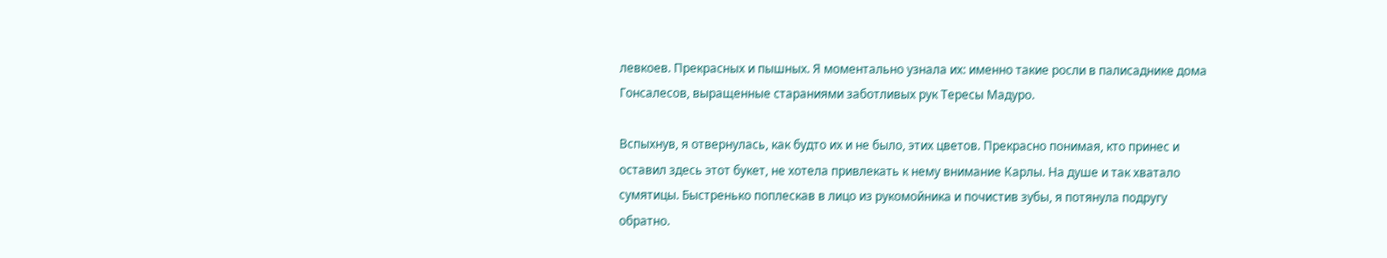левкоев. Прекрасных и пышных. Я моментально узнала их: именно такие росли в палисаднике дома Гонсалесов, выращенные стараниями заботливых рук Тересы Мадуро.

Вспыхнув, я отвернулась, как будто их и не было, этих цветов. Прекрасно понимая, кто принес и оставил здесь этот букет, не хотела привлекать к нему внимание Карлы. На душе и так хватало сумятицы. Быстренько поплескав в лицо из рукомойника и почистив зубы, я потянула подругу обратно.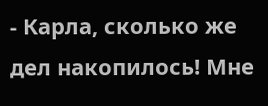- Карла, сколько же дел накопилось! Мне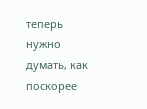теперь нужно думать, как поскорее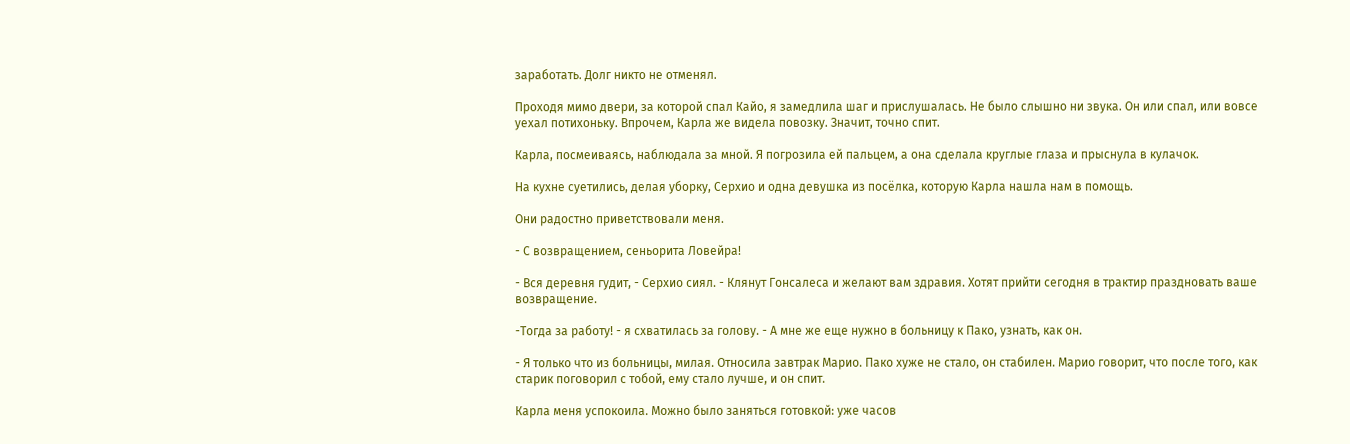заработать. Долг никто не отменял.

Проходя мимо двери, за которой спал Кайо, я замедлила шаг и прислушалась. Не было слышно ни звука. Он или спал, или вовсе уехал потихоньку. Впрочем, Карла же видела повозку. Значит, точно спит.

Карла, посмеиваясь, наблюдала за мной. Я погрозила ей пальцем, а она сделала круглые глаза и прыснула в кулачок.

На кухне суетились, делая уборку, Серхио и одна девушка из посёлка, которую Карла нашла нам в помощь.

Они радостно приветствовали меня.

- С возвращением, сеньорита Ловейра!

- Вся деревня гудит, - Серхио сиял. - Клянут Гонсалеса и желают вам здравия. Хотят прийти сегодня в трактир праздновать ваше возвращение.

-Тогда за работу! - я схватилась за голову. - А мне же еще нужно в больницу к Пако, узнать, как он.

- Я только что из больницы, милая. Относила завтрак Марио. Пако хуже не стало, он стабилен. Марио говорит, что после того, как старик поговорил с тобой, ему стало лучше, и он спит.

Карла меня успокоила. Можно было заняться готовкой: уже часов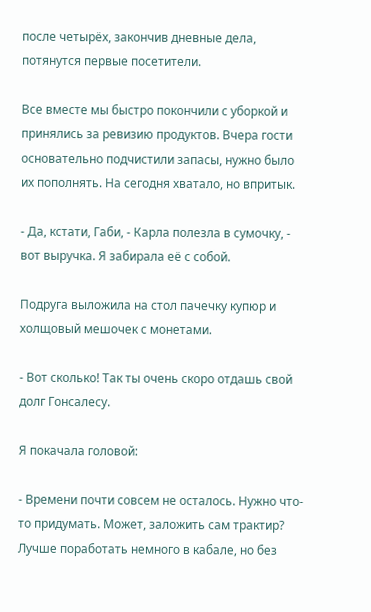после четырёх, закончив дневные дела, потянутся первые посетители.

Все вместе мы быстро покончили с уборкой и принялись за ревизию продуктов. Вчера гости основательно подчистили запасы, нужно было их пополнять. На сегодня хватало, но впритык.

- Да, кстати, Габи, - Карла полезла в сумочку, - вот выручка. Я забирала её с собой.

Подруга выложила на стол пачечку купюр и холщовый мешочек с монетами.

- Вот сколько! Так ты очень скоро отдашь свой долг Гонсалесу.

Я покачала головой:

- Времени почти совсем не осталось. Нужно что-то придумать. Может, заложить сам трактир? Лучше поработать немного в кабале, но без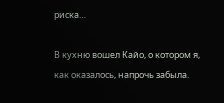риска…

В кухню вошел Кайо, о котором я, как оказалось, напрочь забыла.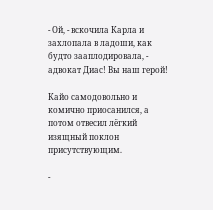- Ой, - вскочила Карла и захлопала в ладоши, как будто зааплодировала, - адвокат Диас! Вы наш герой!

Кайо самодовольно и комично приосанился, а потом отвесил лёгкий изящный поклон присутствующим.

-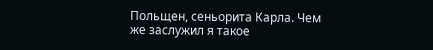Польщен, сеньорита Карла. Чем же заслужил я такое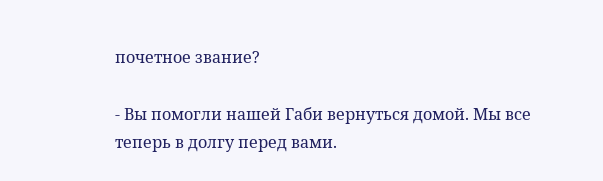почетное звание?

- Вы помогли нашей Габи вернуться домой. Мы все теперь в долгу перед вами.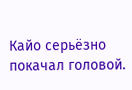Кайо серьёзно покачал головой.